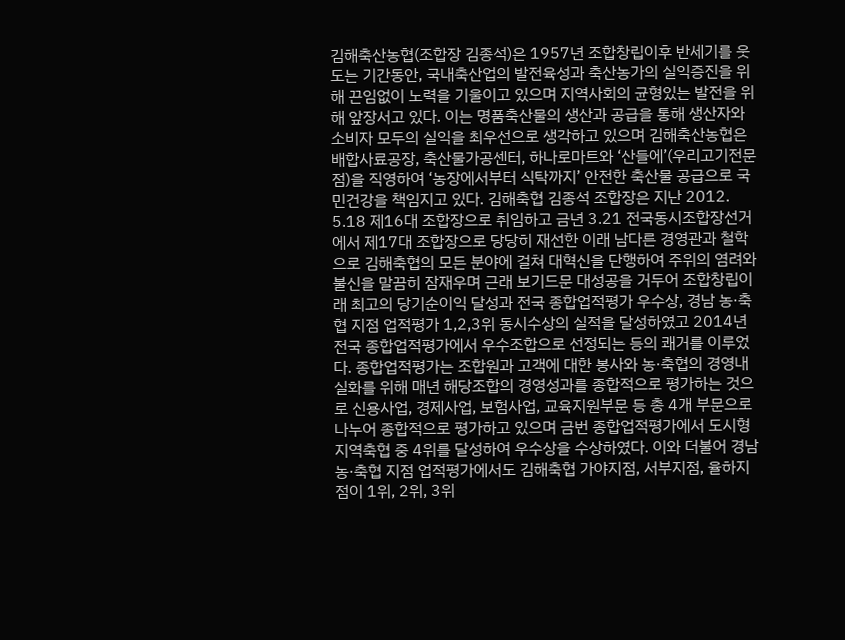김해축산농협(조합장 김종석)은 1957년 조합창립이후 반세기를 웃도는 기간동안, 국내축산업의 발전육성과 축산농가의 실익증진을 위해 끈임없이 노력을 기울이고 있으며 지역사회의 균형있는 발전을 위해 앞장서고 있다. 이는 명품축산물의 생산과 공급을 통해 생산자와 소비자 모두의 실익을 최우선으로 생각하고 있으며 김해축산농협은 배합사료공장, 축산물가공센터, 하나로마트와 ‘산들에’(우리고기전문점)을 직영하여 ‘농장에서부터 식탁까지’ 안전한 축산물 공급으로 국민건강을 책임지고 있다. 김해축협 김종석 조합장은 지난 2012. 5.18 제16대 조합장으로 취임하고 금년 3.21 전국동시조합장선거에서 제17대 조합장으로 당당히 재선한 이래 남다른 경영관과 철학으로 김해축협의 모든 분야에 걸쳐 대혁신을 단행하여 주위의 염려와 불신을 말끔히 잠재우며 근래 보기드문 대성공을 거두어 조합창립이래 최고의 당기순이익 달성과 전국 종합업적평가 우수상, 경남 농·축협 지점 업적평가 1,2,3위 동시수상의 실적을 달성하였고 2014년 전국 종합업적평가에서 우수조합으로 선정되는 등의 쾌거를 이루었다. 종합업적평가는 조합원과 고객에 대한 봉사와 농·축협의 경영내실화를 위해 매년 해당조합의 경영성과를 종합적으로 평가하는 것으로 신용사업, 경제사업, 보험사업, 교육지원부문 등 총 4개 부문으로 나누어 종합적으로 평가하고 있으며 금번 종합업적평가에서 도시형 지역축협 중 4위를 달성하여 우수상을 수상하였다. 이와 더불어 경남 농·축협 지점 업적평가에서도 김해축협 가야지점, 서부지점, 율하지점이 1위, 2위, 3위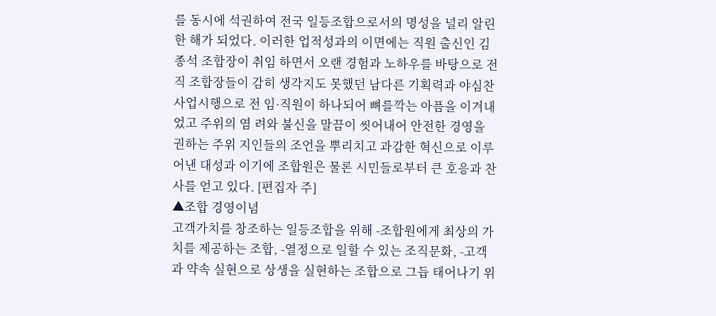를 동시에 석권하여 전국 일등조합으로서의 명성을 널리 알린 한 해가 되었다. 이러한 업적성과의 이면에는 직원 출신인 김종석 조합장이 취임 하면서 오랜 경험과 노하우를 바탕으로 전직 조합장들이 감히 생각지도 못했던 남다른 기획력과 야심찬 사업시행으로 전 임·직원이 하나되어 뼈를깍는 아픔을 이겨내었고 주위의 염 려와 불신을 말끔이 씻어내어 안전한 경영을 권하는 주위 지인들의 조언을 뿌리치고 과감한 혁신으로 이루어낸 대성과 이기에 조합원은 물론 시민들로부터 큰 호응과 찬사를 얻고 있다. [편집자 주]
▲조합 경영이념
고객가치를 창조하는 일등조합을 위해 -조합원에게 최상의 가치를 제공하는 조합, -열정으로 일할 수 있는 조직문화, -고객과 약속 실현으로 상생을 실현하는 조합으로 그듭 태어나기 위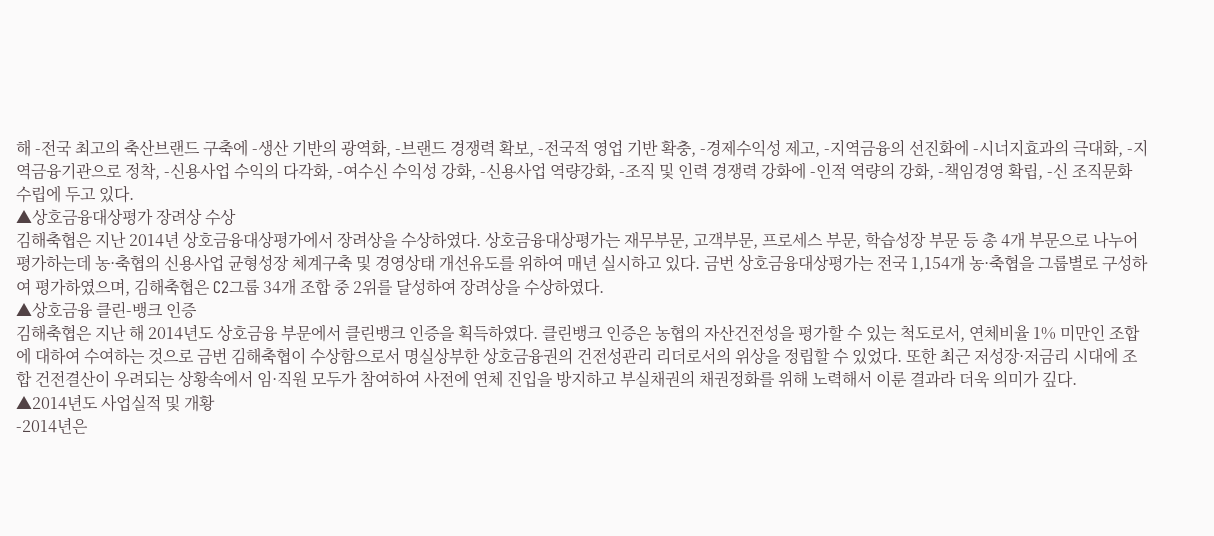해 -전국 최고의 축산브랜드 구축에 -생산 기반의 광역화, -브랜드 경쟁력 확보, -전국적 영업 기반 확충, -경제수익성 제고, -지역금융의 선진화에 -시너지효과의 극대화, -지역금융기관으로 정착, -신용사업 수익의 다각화, -여수신 수익성 강화, -신용사업 역량강화, -조직 및 인력 경쟁력 강화에 -인적 역량의 강화, -책임경영 확립, -신 조직문화 수립에 두고 있다.
▲상호금융대상평가 장려상 수상
김해축협은 지난 2014년 상호금융대상평가에서 장려상을 수상하였다. 상호금융대상평가는 재무부문, 고객부문, 프로세스 부문, 학습성장 부문 등 총 4개 부문으로 나누어 평가하는데 농·축협의 신용사업 균형성장 체계구축 및 경영상태 개선유도를 위하여 매년 실시하고 있다. 금번 상호금융대상평가는 전국 1,154개 농·축협을 그룹별로 구성하여 평가하였으며, 김해축협은 C2그룹 34개 조합 중 2위를 달성하여 장려상을 수상하였다.
▲상호금융 클린-뱅크 인증
김해축협은 지난 해 2014년도 상호금융 부문에서 클린뱅크 인증을 획득하였다. 클린뱅크 인증은 농협의 자산건전성을 평가할 수 있는 척도로서, 연체비율 1% 미만인 조합에 대하여 수여하는 것으로 금번 김해축협이 수상함으로서 명실상부한 상호금융권의 건전성관리 리더로서의 위상을 정립할 수 있었다. 또한 최근 저성장·저금리 시대에 조합 건전결산이 우려되는 상황속에서 임·직원 모두가 참여하여 사전에 연체 진입을 방지하고 부실채권의 채권정화를 위해 노력해서 이룬 결과라 더욱 의미가 깊다.
▲2014년도 사업실적 및 개황
-2014년은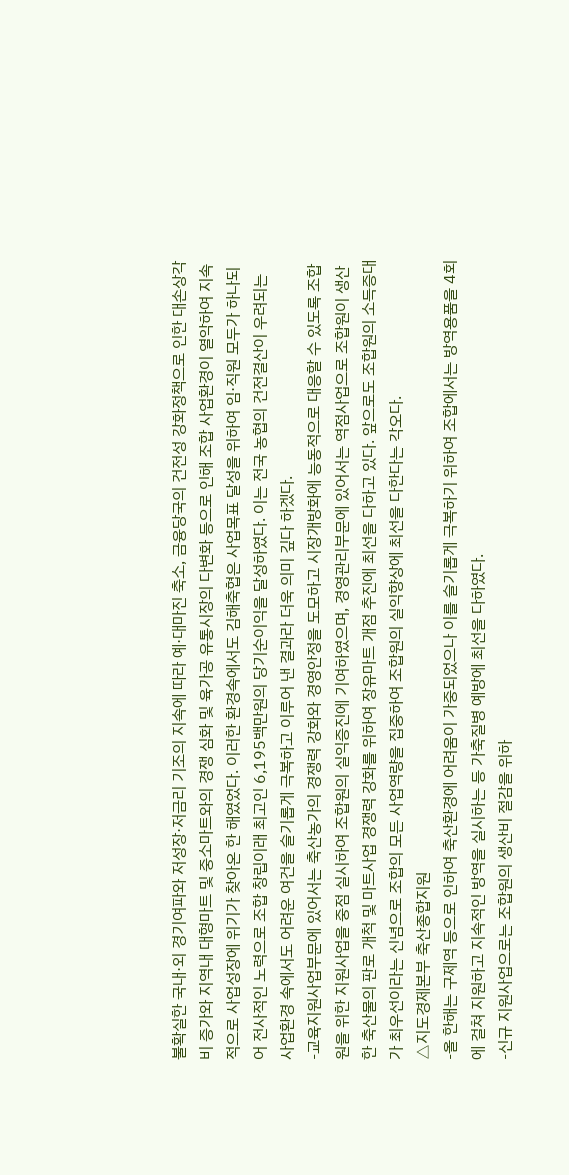불확실한 국내·외 경기여파와 저성장·저금리 기조의 지속에 따라 예·대마진 축소, 금융당국의 건전성 강화정책으로 인한 대손상각비 증가와 지역내 대형마트 및 중소마트와의 경쟁 심화 및 육가공 유통시장의 다변화 등으로 인해 조합 사업환경이 열악하여 지속적으로 사업성장에 위기가 찾아온 한 해였었다. 이러한 환경속에서도 김해축협은 사업목표 달성을 위하여 임·직원 모두가 하나되어 전사적인 노력으로 조합 창립이래 최고인 6,195백만원의 당기순이익을 달성하였다. 이는 전국 농협의 건전결산이 우려되는 사업환경 속에서도 어려운 여건을 슬기롭게 극복하고 이루어 낸 결과라 더욱 의미 깊다 하겠다.
-교육지원사업부문에 있어서는 축산농가의 경쟁력 강화와 경영안정을 도모하고 시장개방화에 능동적으로 대응할 수 있도록 조합원을 위한 지원사업을 중점 실시하여 조합원의 실익증진에 기여하였으며, 경영관리부문에 있어서는 역점사업으로 조합원이 생산한 축산물의 판로 개척 및 마트사업 경쟁력 강화를 위하여 장유마트 개점 추진에 최선을 다하고 있다. 앞으로도 조합원의 소득증대가 최우선이라는 신념으로 조합의 모든 사업역량을 집중하여 조합원의 실익향상에 최선을 다한다는 각오다.
△지도경제본부 축산종합지원
-올 한해는 구제역 등으로 인하여 축산환경에 어려움이 가중되었으나 이를 슬기롭게 극복하기 위하여 조합에서는 방역용품을 4회에 걸쳐 지원하고 지속적인 방역을 실시하는 등 가축질병 예방에 최선을 다하였다.
-신규 지원사업으로는 조합원의 생산비 절감을 위하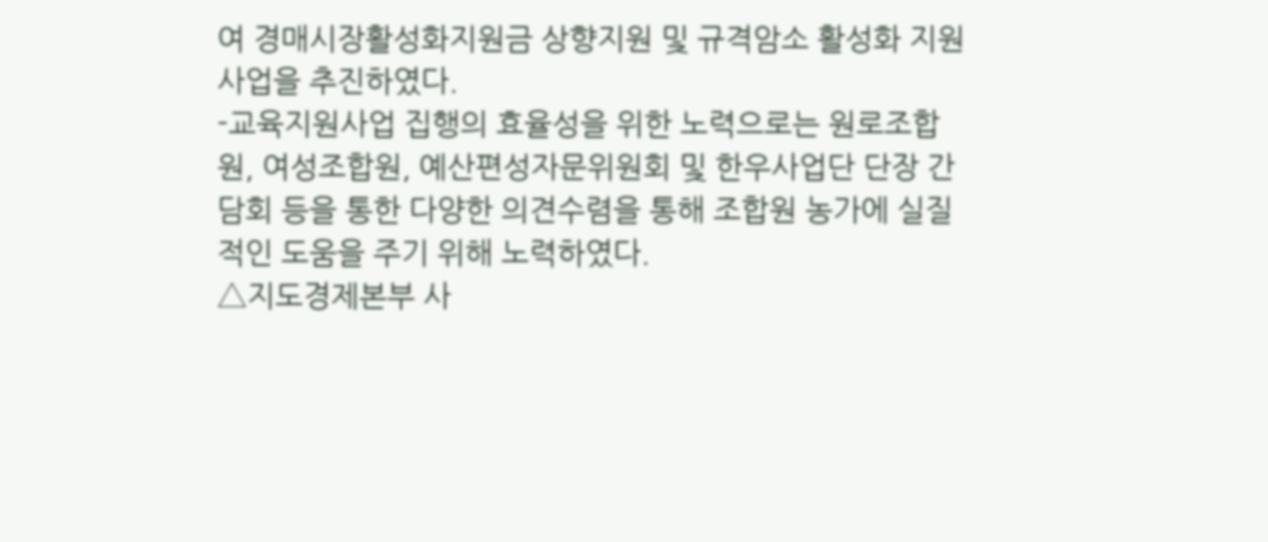여 경매시장활성화지원금 상향지원 및 규격암소 활성화 지원사업을 추진하였다.
-교육지원사업 집행의 효율성을 위한 노력으로는 원로조합원, 여성조합원, 예산편성자문위원회 및 한우사업단 단장 간담회 등을 통한 다양한 의견수렴을 통해 조합원 농가에 실질적인 도움을 주기 위해 노력하였다.
△지도경제본부 사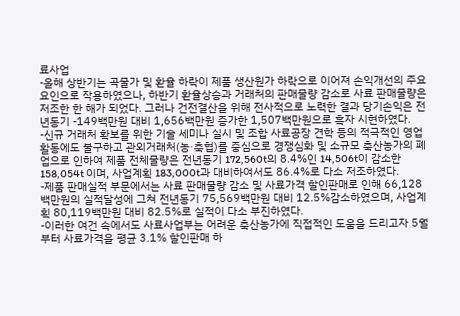료사업
-올해 상반기는 곡물가 및 환율 하락이 제품 생산원가 하락으로 이어져 손익개선의 주요 요인으로 작용하였으나, 하반기 환율상승과 거래처의 판매물량 감소로 사료 판매물량은 저조한 한 해가 되었다. 그러나 건전결산을 위해 전사적으로 노력한 결과 당기손익은 전년동기 -149백만원 대비 1,656백만원 증가한 1,507백만원으로 흑자 시현하였다.
-신규 거래처 확보를 위한 기술 세미나 실시 및 조합 사료공장 견학 등의 적극적인 영업활동에도 불구하고 관외거래처(농·축협)를 중심으로 경쟁심화 및 소규모 축산농가의 폐업으로 인하여 제품 전체물량은 전년동기 172,560t의 8.4%인 14,506t이 감소한 158,054t 이며, 사업계획 183,000t과 대비하여서도 86.4%로 다소 저조하였다.
-제품 판매실적 부문에서는 사료 판매물량 감소 및 사료가격 할인판매로 인해 66,128백만원의 실적달성에 그쳐 전년동기 75,569백만원 대비 12.5%감소하였으며, 사업계획 80,119백만원 대비 82.5%로 실적이 다소 부진하였다.
-이러한 여건 속에서도 사료사업부는 어려운 축산농가에 직접적인 도움을 드리고자 5월부터 사료가격을 평균 3.1% 할인판매 하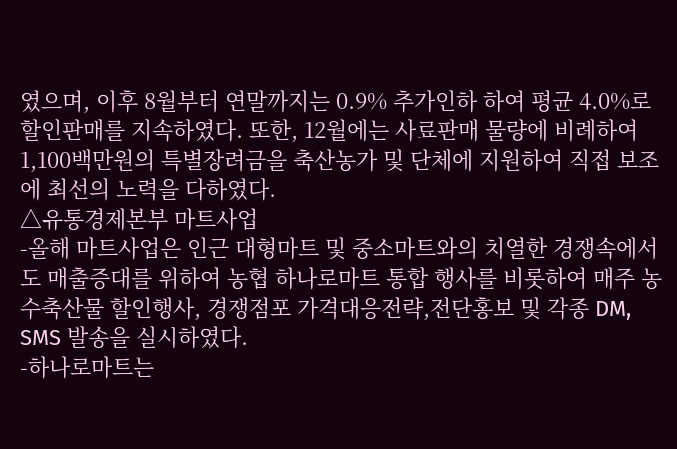였으며, 이후 8월부터 연말까지는 0.9% 추가인하 하여 평균 4.0%로 할인판매를 지속하였다. 또한, 12월에는 사료판매 물량에 비례하여 1,100백만원의 특별장려금을 축산농가 및 단체에 지원하여 직접 보조에 최선의 노력을 다하였다.
△유통경제본부 마트사업
-올해 마트사업은 인근 대형마트 및 중소마트와의 치열한 경쟁속에서도 매출증대를 위하여 농협 하나로마트 통합 행사를 비롯하여 매주 농수축산물 할인행사, 경쟁점포 가격대응전략,전단홍보 및 각종 DM, SMS 발송을 실시하였다.
-하나로마트는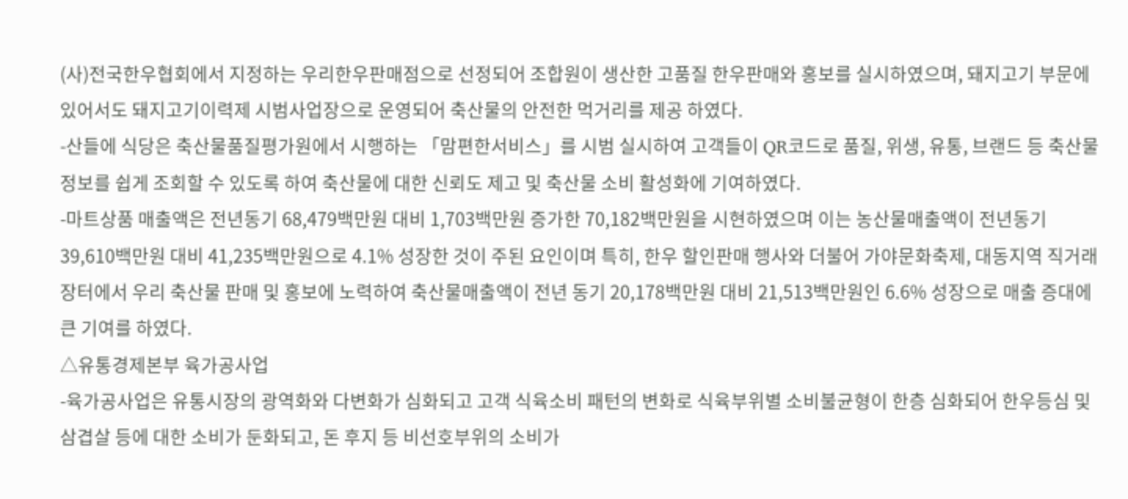(사)전국한우협회에서 지정하는 우리한우판매점으로 선정되어 조합원이 생산한 고품질 한우판매와 홍보를 실시하였으며, 돼지고기 부문에 있어서도 돼지고기이력제 시범사업장으로 운영되어 축산물의 안전한 먹거리를 제공 하였다.
-산들에 식당은 축산물품질평가원에서 시행하는 「맘편한서비스」를 시범 실시하여 고객들이 QR코드로 품질, 위생, 유통, 브랜드 등 축산물 정보를 쉽게 조회할 수 있도록 하여 축산물에 대한 신뢰도 제고 및 축산물 소비 활성화에 기여하였다.
-마트상품 매출액은 전년동기 68,479백만원 대비 1,703백만원 증가한 70,182백만원을 시현하였으며 이는 농산물매출액이 전년동기 39,610백만원 대비 41,235백만원으로 4.1% 성장한 것이 주된 요인이며 특히, 한우 할인판매 행사와 더불어 가야문화축제, 대동지역 직거래장터에서 우리 축산물 판매 및 홍보에 노력하여 축산물매출액이 전년 동기 20,178백만원 대비 21,513백만원인 6.6% 성장으로 매출 증대에 큰 기여를 하였다.
△유통경제본부 육가공사업
-육가공사업은 유통시장의 광역화와 다변화가 심화되고 고객 식육소비 패턴의 변화로 식육부위별 소비불균형이 한층 심화되어 한우등심 및 삼겹살 등에 대한 소비가 둔화되고, 돈 후지 등 비선호부위의 소비가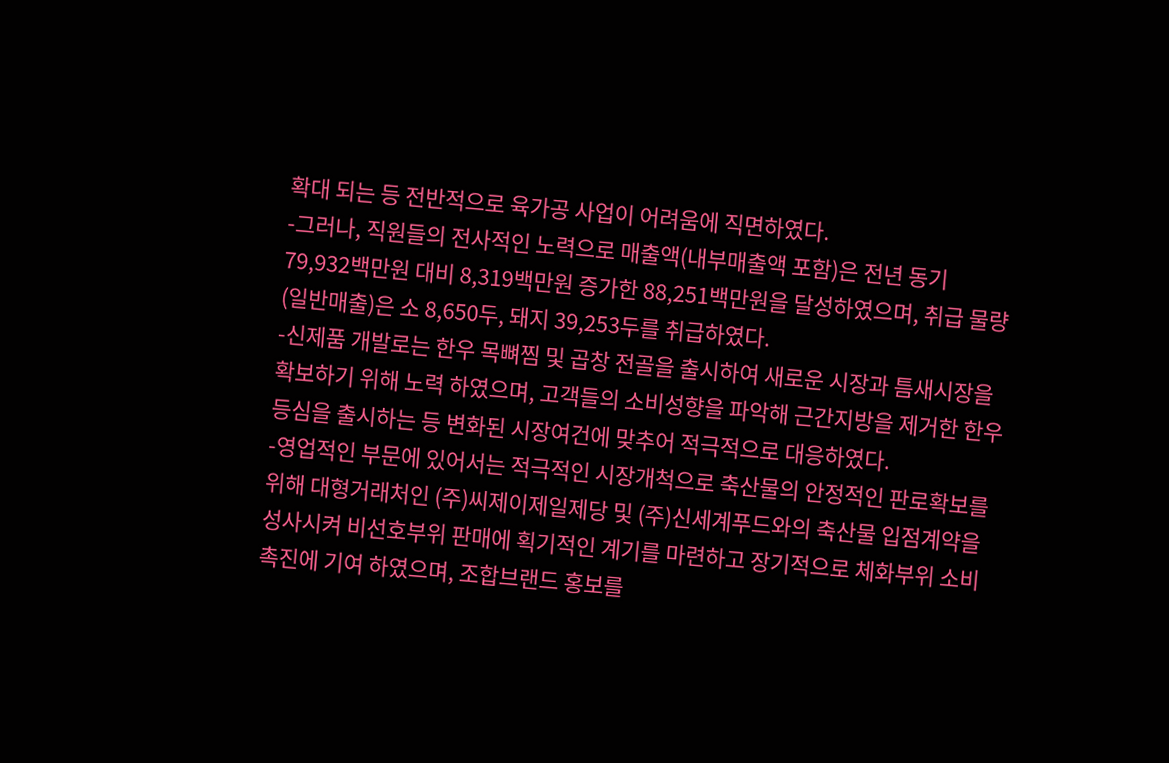확대 되는 등 전반적으로 육가공 사업이 어려움에 직면하였다.
-그러나, 직원들의 전사적인 노력으로 매출액(내부매출액 포함)은 전년 동기 79,932백만원 대비 8,319백만원 증가한 88,251백만원을 달성하였으며, 취급 물량(일반매출)은 소 8,650두, 돼지 39,253두를 취급하였다.
-신제품 개발로는 한우 목뼈찜 및 곱창 전골을 출시하여 새로운 시장과 틈새시장을 확보하기 위해 노력 하였으며, 고객들의 소비성향을 파악해 근간지방을 제거한 한우 등심을 출시하는 등 변화된 시장여건에 맞추어 적극적으로 대응하였다.
-영업적인 부문에 있어서는 적극적인 시장개척으로 축산물의 안정적인 판로확보를 위해 대형거래처인 (주)씨제이제일제당 및 (주)신세계푸드와의 축산물 입점계약을 성사시켜 비선호부위 판매에 획기적인 계기를 마련하고 장기적으로 체화부위 소비촉진에 기여 하였으며, 조합브랜드 홍보를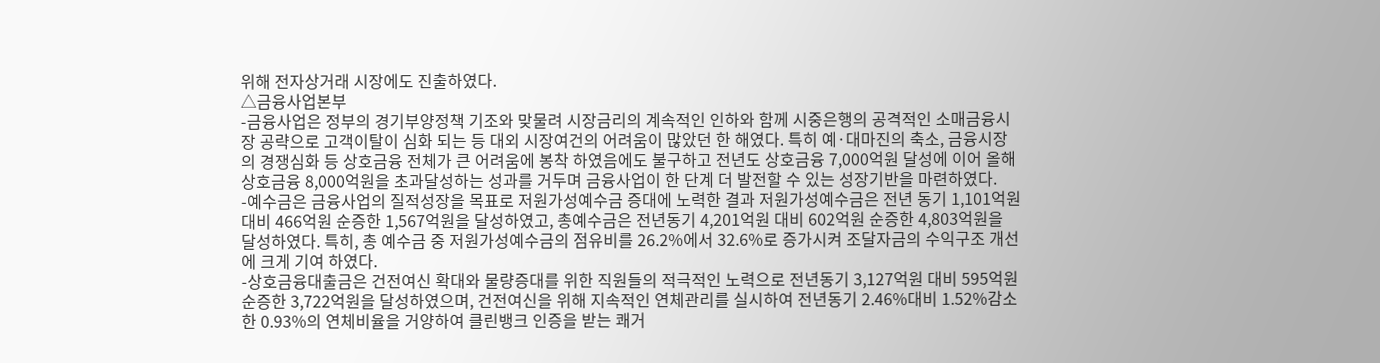위해 전자상거래 시장에도 진출하였다.
△금융사업본부
-금융사업은 정부의 경기부양정책 기조와 맞물려 시장금리의 계속적인 인하와 함께 시중은행의 공격적인 소매금융시장 공략으로 고객이탈이 심화 되는 등 대외 시장여건의 어려움이 많았던 한 해였다. 특히 예·대마진의 축소, 금융시장의 경쟁심화 등 상호금융 전체가 큰 어려움에 봉착 하였음에도 불구하고 전년도 상호금융 7,000억원 달성에 이어 올해 상호금융 8,000억원을 초과달성하는 성과를 거두며 금융사업이 한 단계 더 발전할 수 있는 성장기반을 마련하였다.
-예수금은 금융사업의 질적성장을 목표로 저원가성예수금 증대에 노력한 결과 저원가성예수금은 전년 동기 1,101억원 대비 466억원 순증한 1,567억원을 달성하였고, 총예수금은 전년동기 4,201억원 대비 602억원 순증한 4,803억원을 달성하였다. 특히, 총 예수금 중 저원가성예수금의 점유비를 26.2%에서 32.6%로 증가시켜 조달자금의 수익구조 개선에 크게 기여 하였다.
-상호금융대출금은 건전여신 확대와 물량증대를 위한 직원들의 적극적인 노력으로 전년동기 3,127억원 대비 595억원 순증한 3,722억원을 달성하였으며, 건전여신을 위해 지속적인 연체관리를 실시하여 전년동기 2.46%대비 1.52%감소한 0.93%의 연체비율을 거양하여 클린뱅크 인증을 받는 쾌거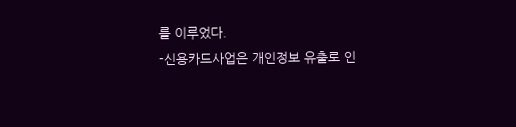를 이루었다.
-신용카드사업은 개인정보 유출로 인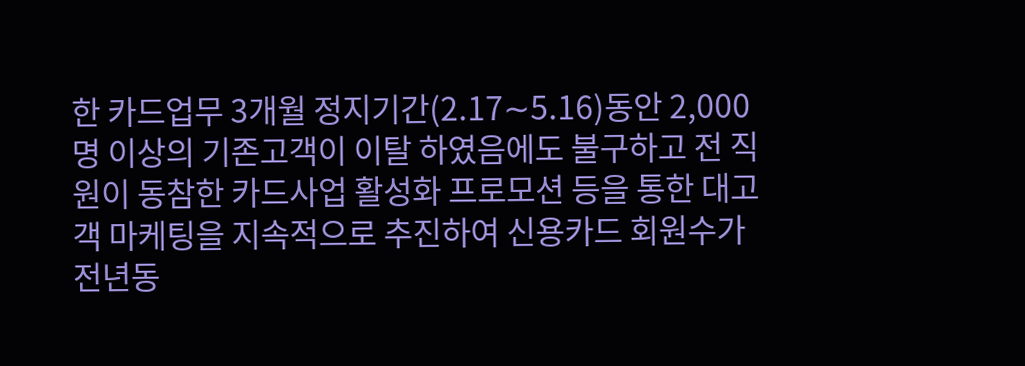한 카드업무 3개월 정지기간(2.17∼5.16)동안 2,000명 이상의 기존고객이 이탈 하였음에도 불구하고 전 직원이 동참한 카드사업 활성화 프로모션 등을 통한 대고객 마케팅을 지속적으로 추진하여 신용카드 회원수가 전년동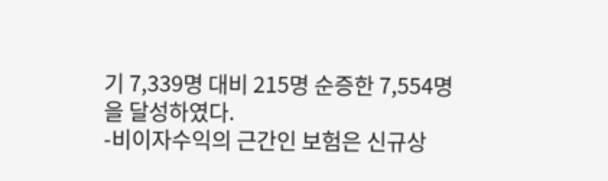기 7,339명 대비 215명 순증한 7,554명을 달성하였다.
-비이자수익의 근간인 보험은 신규상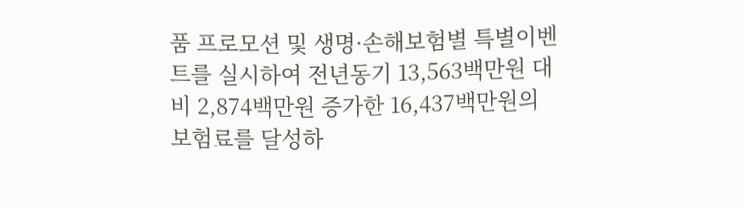품 프로모션 및 생명·손해보험별 특별이벤트를 실시하여 전년동기 13,563백만원 대비 2,874백만원 증가한 16,437백만원의 보험료를 달성하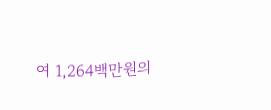여 1,264백만원의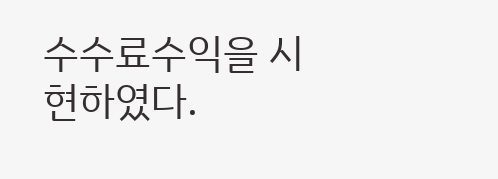수수료수익을 시현하였다.